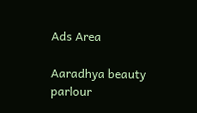Ads Area

Aaradhya beauty parlour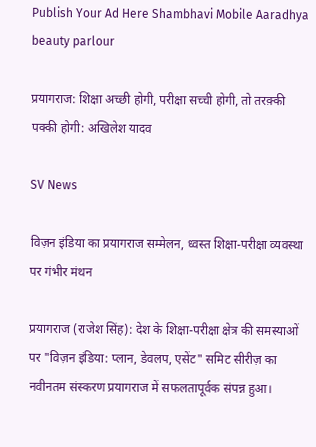Publish Your Ad Here Shambhavi Mobile Aaradhya beauty parlour

प्रयागराज: शिक्षा अच्छी होगी, परीक्षा सच्ची होगी, तो तरक़्की पक्की होगी: अखिलेश यादव

SV News

विज़न इंडिया का प्रयागराज सम्मेलन, ध्वस्त शिक्षा-परीक्षा व्यवस्था पर गंभीर मंथन

प्रयागराज (राजेश सिंह): देश के शिक्षा-परीक्षा क्षेत्र की समस्याओं पर "विज़न इंडिया: प्लान, डेवलप, एसेंट" समिट सीरीज़ का नवीनतम संस्करण प्रयागराज में सफलतापूर्वक संपन्न हुआ।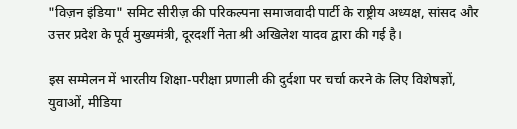"विज़न इंडिया" समिट सीरीज़ की परिकल्पना समाजवादी पार्टी के राष्ट्रीय अध्यक्ष, सांसद और उत्तर प्रदेश के पूर्व मुख्यमंत्री, दूरदर्शी नेता श्री अखिलेश यादव द्वारा की गई है।

इस सम्मेलन में भारतीय शिक्षा-परीक्षा प्रणाली की दुर्दशा पर चर्चा करने के लिए विशेषज्ञों, युवाओं, मीडिया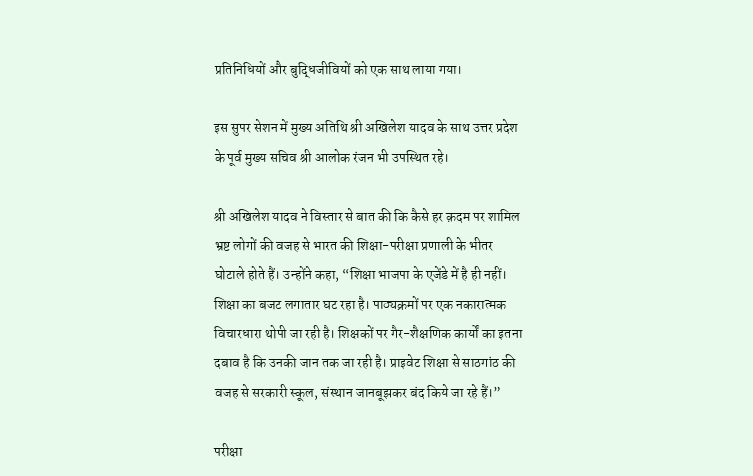प्रतिनिधियों और बुद्धिजीवियों को एक साथ लाया गया।

इस सुपर सेशन में मुख्य अतिथि श्री अखिलेश यादव के साथ उत्तर प्रदेश के पूर्व मुख्य सचिव श्री आलोक रंजन भी उपस्थित रहे।

श्री अखिलेश यादव ने विस्तार से बात की कि कैसे हर क़दम पर शामिल भ्रष्ट लोगों की वजह से भारत की शिक्षा-परीक्षा प्रणाली के भीतर घोटाले होते हैं। उन्होंने कहा, “शिक्षा भाजपा के एजेंडे में है ही नहीं। शिक्षा का बजट लगातार घट रहा है। पाठ्यक्रमों पर एक नकारात्मक विचारधारा थोपी जा रही है। शिक्षकों पर गैर-शैक्षणिक कार्यों का इतना दबाव है कि उनकी जान तक जा रही है। प्राइवेट शिक्षा से साठगांठ की वजह से सरकारी स्कूल, संस्थान जानबूझकर बंद किये जा रहे हैं।”

परीक्षा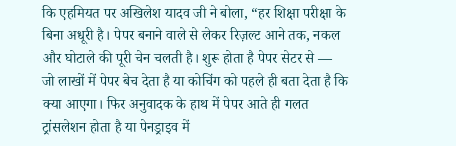कि एहमियत पर अखिलेश यादव जी ने बोला, “हर शिक्षा परीक्षा के बिना अधूरी है। पेपर बनाने वाले से लेकर रिज़ल्ट आने तक, नकल और घोटाले की पूरी चेन चलती है। शुरू होता है पेपर सेटर से — जो लाखों में पेपर बेच देता है या कोचिंग को पहले ही बता देता है कि क्या आएगा। फिर अनुवादक के हाथ में पेपर आते ही गलत ट्रांसलेशन होता है या पेनड्राइव में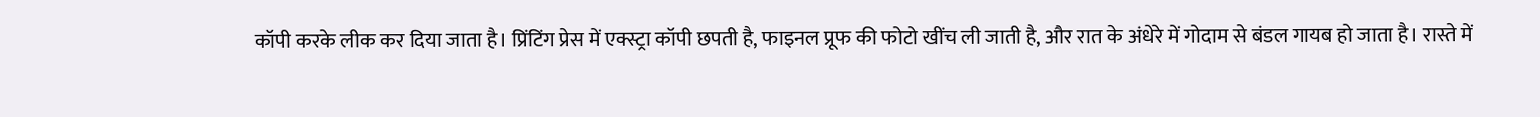कॉपी करके लीक कर दिया जाता है। प्रिंटिंग प्रेस में एक्स्ट्रा कॉपी छपती है, फाइनल प्रूफ की फोटो खींच ली जाती है, और रात के अंधेरे में गोदाम से बंडल गायब हो जाता है। रास्ते में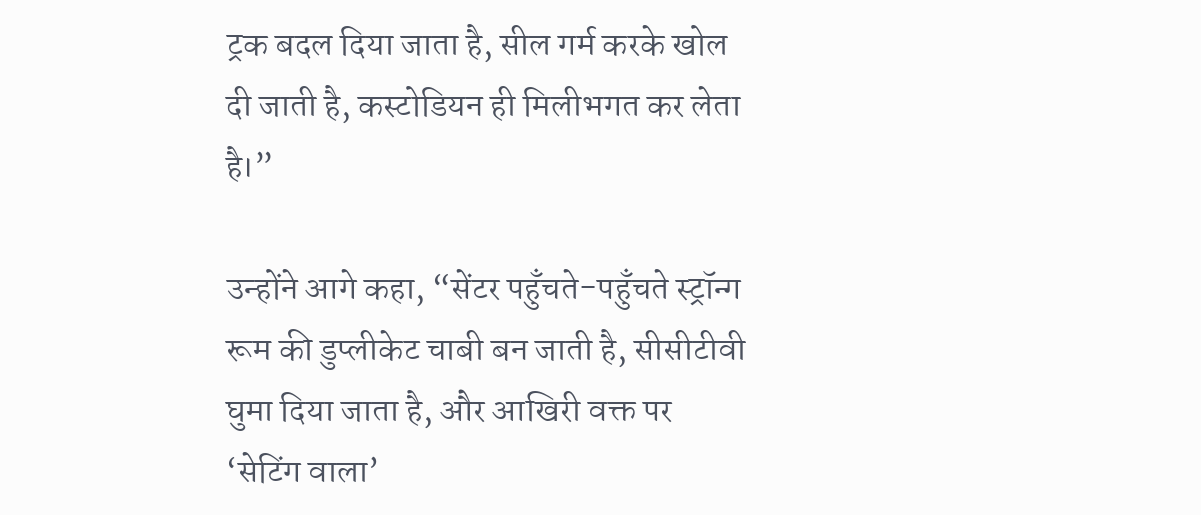ट्रक बदल दिया जाता है, सील गर्म करके खोल दी जाती है, कस्टोडियन ही मिलीभगत कर लेता है।”

उन्होंने आगे कहा, “सेंटर पहुँचते-पहुँचते स्ट्रॉन्ग रूम की डुप्लीकेट चाबी बन जाती है, सीसीटीवी घुमा दिया जाता है, और आखिरी वक्त पर ‘सेटिंग वाला’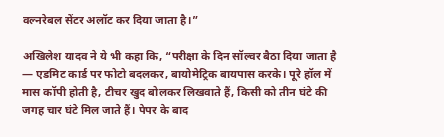वल्नरेबल सेंटर अलॉट कर दिया जाता है।”

अखिलेश यादव ने ये भी कहा कि, “परीक्षा के दिन सॉल्वर बैठा दिया जाता है — एडमिट कार्ड पर फोटो बदलकर, बायोमेट्रिक बायपास करके। पूरे हॉल में मास कॉपी होती है, टीचर खुद बोलकर लिखवाते हैं, किसी को तीन घंटे की जगह चार घंटे मिल जाते हैं। पेपर के बाद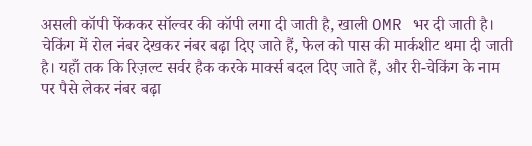असली कॉपी फेंककर सॉल्वर की कॉपी लगा दी जाती है, खाली OMR भर दी जाती है। चेकिंग में रोल नंबर देखकर नंबर बढ़ा दिए जाते हैं, फेल को पास की मार्कशीट थमा दी जाती है। यहाँ तक कि रिज़ल्ट सर्वर हैक करके मार्क्स बदल दिए जाते हैं, और री-चेकिंग के नाम पर पैसे लेकर नंबर बढ़ा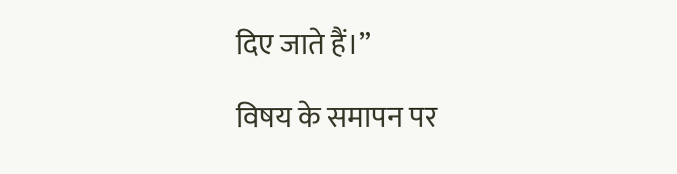दिए जाते हैं।”

विषय के समापन पर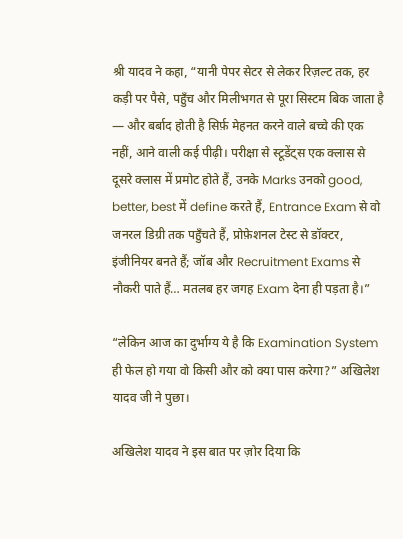श्री यादव ने कहा, “यानी पेपर सेटर से लेकर रिज़ल्ट तक, हर कड़ी पर पैसे, पहुँच और मिलीभगत से पूरा सिस्टम बिक जाता है — और बर्बाद होती है सिर्फ़ मेहनत करने वाले बच्चे की एक नहीं, आने वाली कई पीढ़ी। परीक्षा से स्टूडेंट्स एक क्लास से दूसरे क्लास में प्रमोट होते हैं, उनके Marks उनको good, better, best में define करते हैं, Entrance Exam से वो जनरल डिग्री तक पहुँचते हैं, प्रोफ़ेशनल टेस्ट से डॉक्टर, इंजीनियर बनते हैं; जॉब और Recruitment Exams से नौकरी पाते हैं… मतलब हर जगह Exam देना ही पड़ता है।”

“लेकिन आज का दुर्भाग्य ये है कि Examination System ही फेल हो गया वो किसी और को क्या पास करेगा?” अखिलेश यादव जी ने पुछा।

अखिलेश यादव ने इस बात पर ज़ोर दिया कि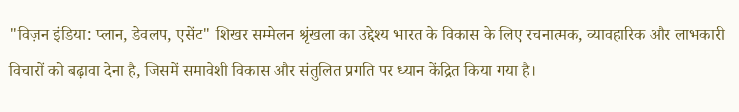"विज़न इंडिया: प्लान, डेवलप, एसेंट" शिखर सम्मेलन श्रृंखला का उद्देश्य भारत के विकास के लिए रचनात्मक, व्यावहारिक और लाभकारी विचारों को बढ़ावा देना है, जिसमें समावेशी विकास और संतुलित प्रगति पर ध्यान केंद्रित किया गया है।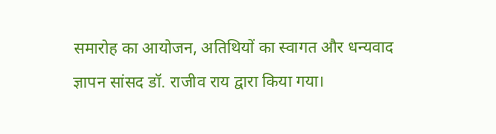समारोह का आयोजन, अतिथियों का स्वागत और धन्यवाद ज्ञापन सांसद डॉ. राजीव राय द्वारा किया गया।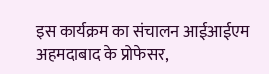इस कार्यक्रम का संचालन आईआईएम अहमदाबाद के प्रोफेसर,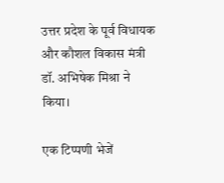उत्तर प्रदेश के पूर्व विधायक और कौशल विकास मंत्री डॉ. अभिषेक मिश्रा ने किया।

एक टिप्पणी भेजें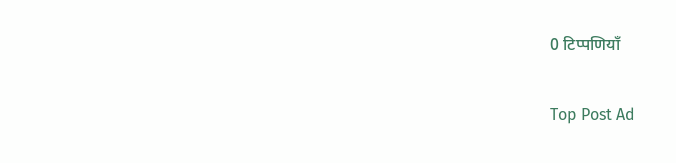0 टिप्पणियाँ

Top Post Ad